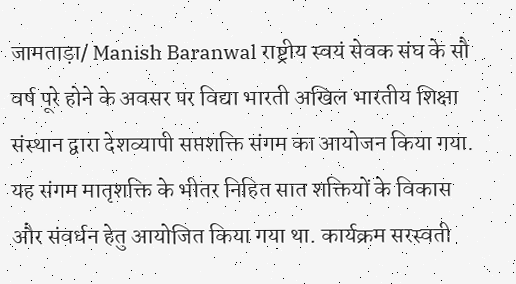जामताड़ा/ Manish Baranwal राष्ट्रीय स्वयं सेवक संघ के सौ वर्ष पूरे होने के अवसर पर विद्या भारती अखिल भारतीय शिक्षा संस्थान द्वारा देशव्यापी सप्तशक्ति संगम का आयोजन किया गया. यह संगम मातृशक्ति के भीतर निहित सात शक्तियों के विकास और संवर्धन हेतु आयोजित किया गया था. कार्यक्रम सरस्वती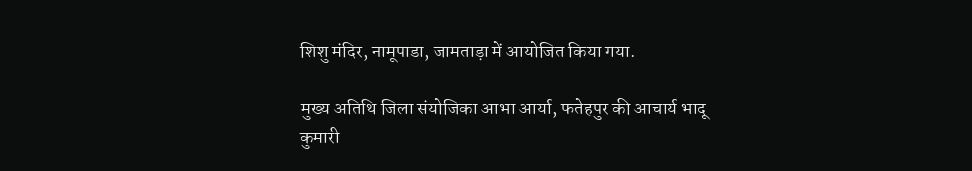शिशु मंदिर, नामूपाडा, जामताड़ा में आयोजित किया गया.

मुख्य अतिथि जिला संयोजिका आभा आर्या, फतेहपुर की आचार्य भादू कुमारी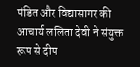पंडित और विद्यासागर की आचार्य ललिता देवी ने संयुक्त रूप से दीप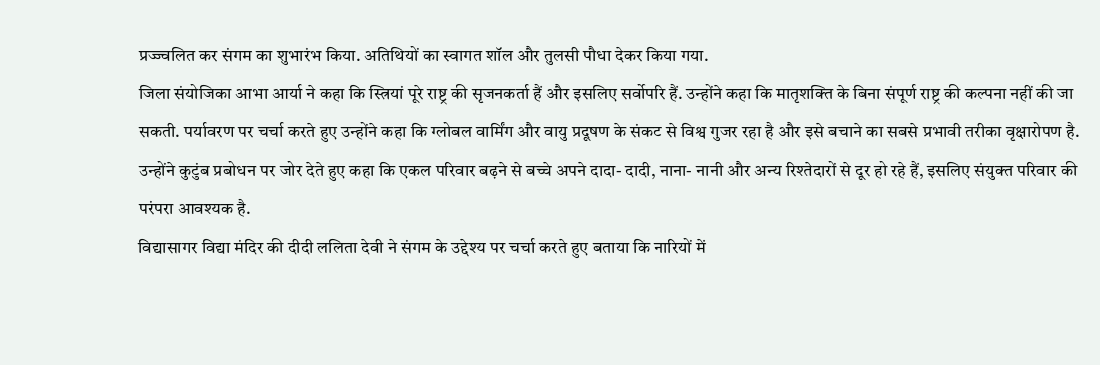प्रज्ज्वलित कर संगम का शुभारंभ किया. अतिथियों का स्वागत शॉल और तुलसी पौधा देकर किया गया.
जिला संयोजिका आभा आर्या ने कहा कि स्त्रियां पूरे राष्ट्र की सृजनकर्ता हैं और इसलिए सर्वोपरि हैं. उन्होंने कहा कि मातृशक्ति के बिना संपूर्ण राष्ट्र की कल्पना नहीं की जा सकती. पर्यावरण पर चर्चा करते हुए उन्होंने कहा कि ग्लोबल वार्मिंग और वायु प्रदूषण के संकट से विश्व गुजर रहा है और इसे बचाने का सबसे प्रभावी तरीका वृक्षारोपण है. उन्होंने कुटुंब प्रबोधन पर जोर देते हुए कहा कि एकल परिवार बढ़ने से बच्चे अपने दादा- दादी, नाना- नानी और अन्य रिश्तेदारों से दूर हो रहे हैं, इसलिए संयुक्त परिवार की परंपरा आवश्यक है.
विद्यासागर विद्या मंदिर की दीदी ललिता देवी ने संगम के उद्देश्य पर चर्चा करते हुए बताया कि नारियों में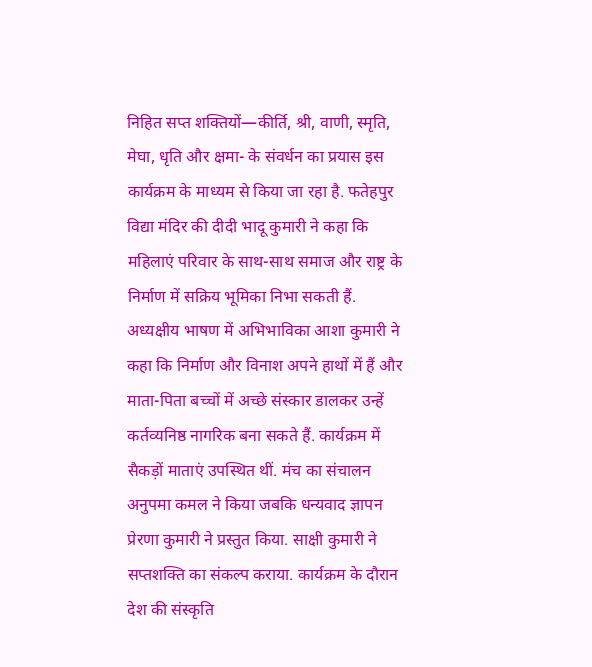निहित सप्त शक्तियों—कीर्ति, श्री, वाणी, स्मृति, मेघा, धृति और क्षमा- के संवर्धन का प्रयास इस कार्यक्रम के माध्यम से किया जा रहा है. फतेहपुर विद्या मंदिर की दीदी भादू कुमारी ने कहा कि महिलाएं परिवार के साथ-साथ समाज और राष्ट्र के निर्माण में सक्रिय भूमिका निभा सकती हैं. अध्यक्षीय भाषण में अभिभाविका आशा कुमारी ने कहा कि निर्माण और विनाश अपने हाथों में हैं और माता-पिता बच्चों में अच्छे संस्कार डालकर उन्हें कर्तव्यनिष्ठ नागरिक बना सकते हैं. कार्यक्रम में सैकड़ों माताएं उपस्थित थीं. मंच का संचालन अनुपमा कमल ने किया जबकि धन्यवाद ज्ञापन प्रेरणा कुमारी ने प्रस्तुत किया. साक्षी कुमारी ने सप्तशक्ति का संकल्प कराया. कार्यक्रम के दौरान देश की संस्कृति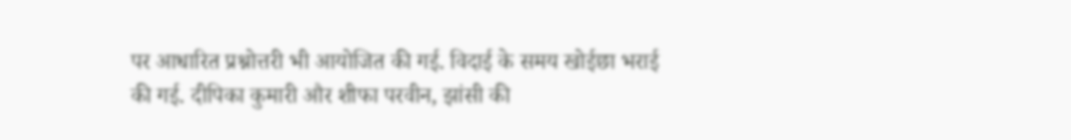पर आधारित प्रश्नोत्तरी भी आयोजित की गई. विदाई के समय खोईछा भराई की गई. दीपिका कुमारी और शीफा परवीन, झांसी की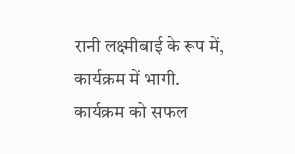रानी लक्ष्मीबाई के रूप में, कार्यक्रम में भागी. कार्यक्रम को सफल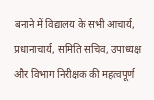बनाने में विद्यालय के सभी आचार्य, प्रधानाचार्य, समिति सचिव, उपाध्यक्ष और विभाग निरीक्षक की महत्वपूर्ण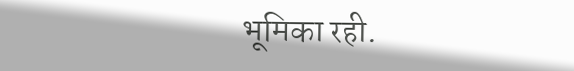भूमिका रही.